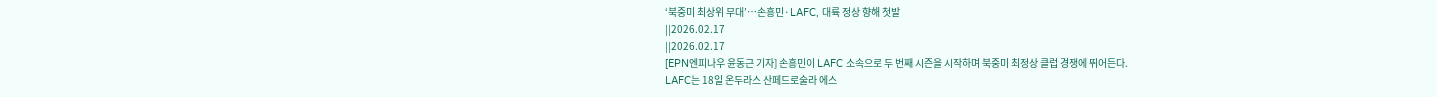‘북중미 최상위 무대’…손흥민·LAFC, 대륙 정상 향해 첫발
||2026.02.17
||2026.02.17
[EPN엔피나우 윤동근 기자] 손흥민이 LAFC 소속으로 두 번째 시즌을 시작하며 북중미 최정상 클럽 경쟁에 뛰어든다.
LAFC는 18일 온두라스 산페드로술라 에스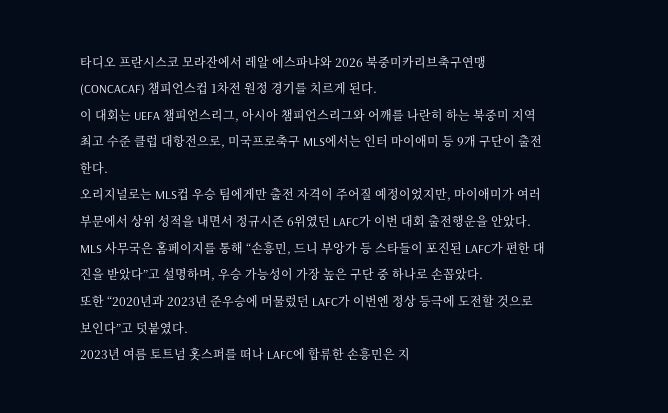타디오 프란시스코 모라잔에서 레알 에스파냐와 2026 북중미카리브축구연맹(CONCACAF) 챔피언스컵 1차전 원정 경기를 치르게 된다.
이 대회는 UEFA 챔피언스리그, 아시아 챔피언스리그와 어깨를 나란히 하는 북중미 지역 최고 수준 클럽 대항전으로, 미국프로축구 MLS에서는 인터 마이애미 등 9개 구단이 출전한다.
오리지널로는 MLS컵 우승 팀에게만 출전 자격이 주어질 예정이었지만, 마이애미가 여러 부문에서 상위 성적을 내면서 정규시즌 6위였던 LAFC가 이번 대회 출전행운을 안았다.
MLS 사무국은 홈페이지를 통해 “손흥민, 드니 부앙가 등 스타들이 포진된 LAFC가 편한 대진을 받았다”고 설명하며, 우승 가능성이 가장 높은 구단 중 하나로 손꼽았다.
또한 “2020년과 2023년 준우승에 머물렀던 LAFC가 이번엔 정상 등극에 도전할 것으로 보인다”고 덧붙였다.
2023년 여름 토트넘 홋스퍼를 떠나 LAFC에 합류한 손흥민은 지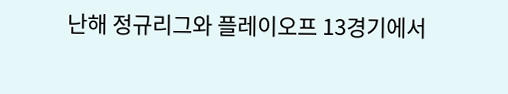난해 정규리그와 플레이오프 13경기에서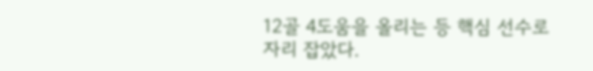12골 4도움을 올리는 등 핵심 선수로 자리 잡았다.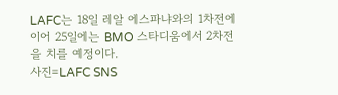LAFC는 18일 레알 에스파냐와의 1차전에 이어 25일에는 BMO 스타디움에서 2차전을 치를 예정이다.
사진=LAFC SNS